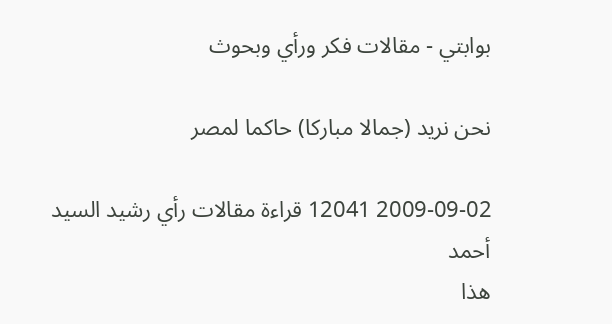بوابتي - مقالات فكر ورأي وبحوث

نحن نريد (جمالا مباركا) حاكما لمصر

2009-09-02 12041 قراءة مقالات رأي رشيد السيد أحمد
هذا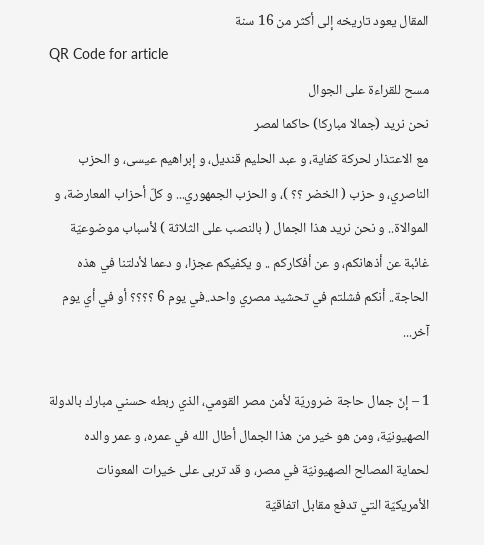المقال يعود تاريخه إلى أكثر من 16 سنة
QR Code for article
مسح للقراءة على الجوال
نحن نريد (جمالا مباركا) حاكما لمصر
مع الاعتذار لحركة كفاية، و عبد الحليم قنديل، و إبراهيم عيسى، و الحزب الناصري، و حزب ( الخضر ؟؟ )، و الحزب الجمهوري... و كلّ أحزاب المعارضة، و الموالاة.. و نحن نريد هذا الجمال ( بالنصب على الثلاثة ) لأسباب موضوعيّة غائبة عن أذهانكم، و عن أفكاركم .. و يكفيكم عجزا، و دعما لأدلتنا في هذه الحاجة.. أنكم فشلتم في تحشيد مصري واحد..في يوم 6 ؟؟؟؟ أو في أي يوم آخر...

1 – إنّ جمال حاجة ضروريّة لأمن مصر القومي، الذي ربطه حسني مبارك بالدولة الصهيونيّة، ومن هو خير من هذا الجمال أطال الله في عمره، و عمر والده لحماية المصالح الصهيونيّة في مصر، و قد تربى على خيرات المعونات الأمريكيّة التي تدفع مقابل اتفاقيّة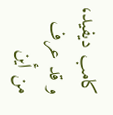كامب ديفيد، و قد عرف من أين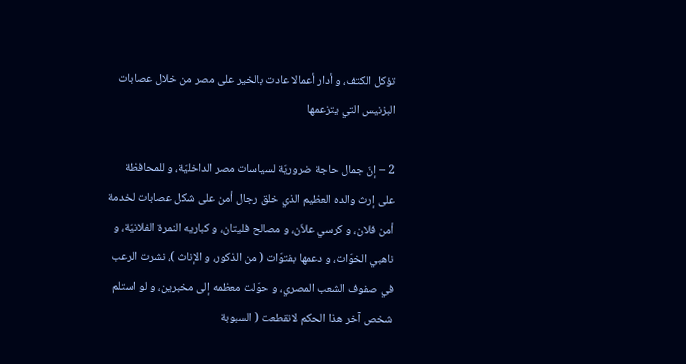تؤكل الكتف، و أدار أعمالا عادت بالخير على مصر من خلال عصابات البزنيس التي يتزعمها

2 – إنّ جمال حاجة ضروريّة لسياسات مصر الداخليّة، و للمحافظة على إرث والده العظيم الذي خلق رجال أمن على شكل عصابات لخدمة أمن فلان، و كرسي علاّن، و مصالح فليتان، و كباريه النمرة الفلانيّة، و ناهبي الخوّات، و دعمها بفتوّات ( من الذكور، و الإناث )، نشرت الرعب في صفوف الشعب المصري، و حوّلت معظمه إلى مخبرين، و لو استلم شخص آخر هذا الحكم لانقطعت ( السبوبة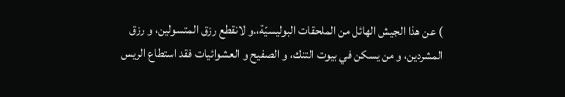) عن هذا الجيش الهائل من الملحقات البوليسيّة،.و لانقطع رزق المتسولين، و رزق المشردين، و من يسكن في بيوت التنك، و الصفيح و العشوائيات فقد استطاع الريس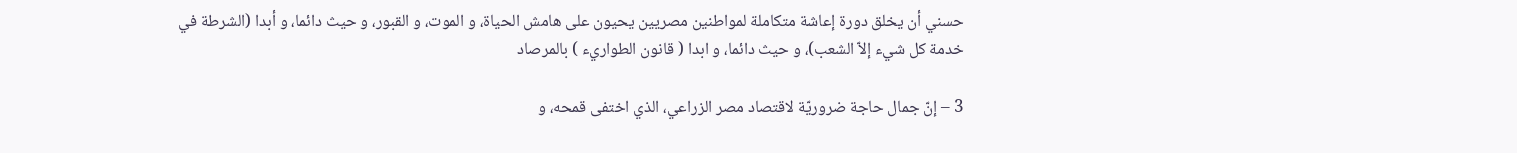حسني أن يخلق دورة إعاشة متكاملة لمواطنين مصريين يحيون على هامش الحياة، و الموت، و القبور، و حيث دائما، و أبدا (الشرطة في خدمة كل شيء إلاّ الشعب)، و حيث دائما، و ابدا ( قانون الطواريء ) بالمرصاد

3 – إنّ جمال حاجة ضروريّة لاقتصاد مصر الزراعي، الذي اختفى قمحه، و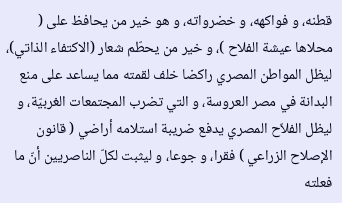قطنه، و فواكهه، و خضرواته، و هو خير من يحافظ على ( محلاها عيشة الفلاح )، و خير من يحطّم شعار (الاكتفاء الذاتي)، ليظل المواطن المصري راكضا خلف لقمته مما يساعد على منع البدانة في مصر العروسة، و التي تضرب المجتمعات الغربيّة، و ليظل الفلاّح المصري يدفع ضريبة استلامه أراضي ( قانون الإصلاح الزراعي ) فقرا، و جوعا، و ليثبت لكلّ الناصريين أنّ ما فعلته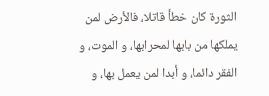الثورة كان خطأ قاتلا، فالأرض لمن يملكها من بابها لمحرابها، و الموت، و الفقر دائما، و أبدا لمن يعمل بها، و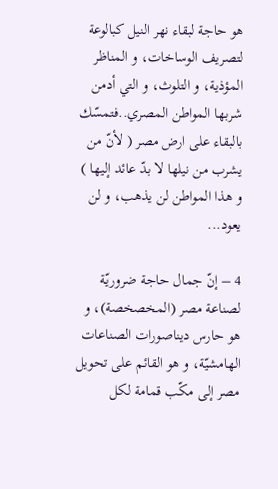هو حاجة لبقاء نهر النيل كبالوعة لتصريف الوساخات، و المناظر المؤذية، و التلوث، و التي أدمن شربها المواطن المصري..فتمسّك بالبقاء على ارض مصر ( لأنّ من يشرب من نيلها لا بدّ عائد إليها ) و هذا المواطن لن يذهب، و لن يعود...

4 – إنّ جمال حاجة ضروريّة لصناعة مصر (المخصخصة)، و هو حارس ديناصورات الصناعات الهامشيّة، و هو القائم على تحويل مصر إلى مكّب قمامة لكل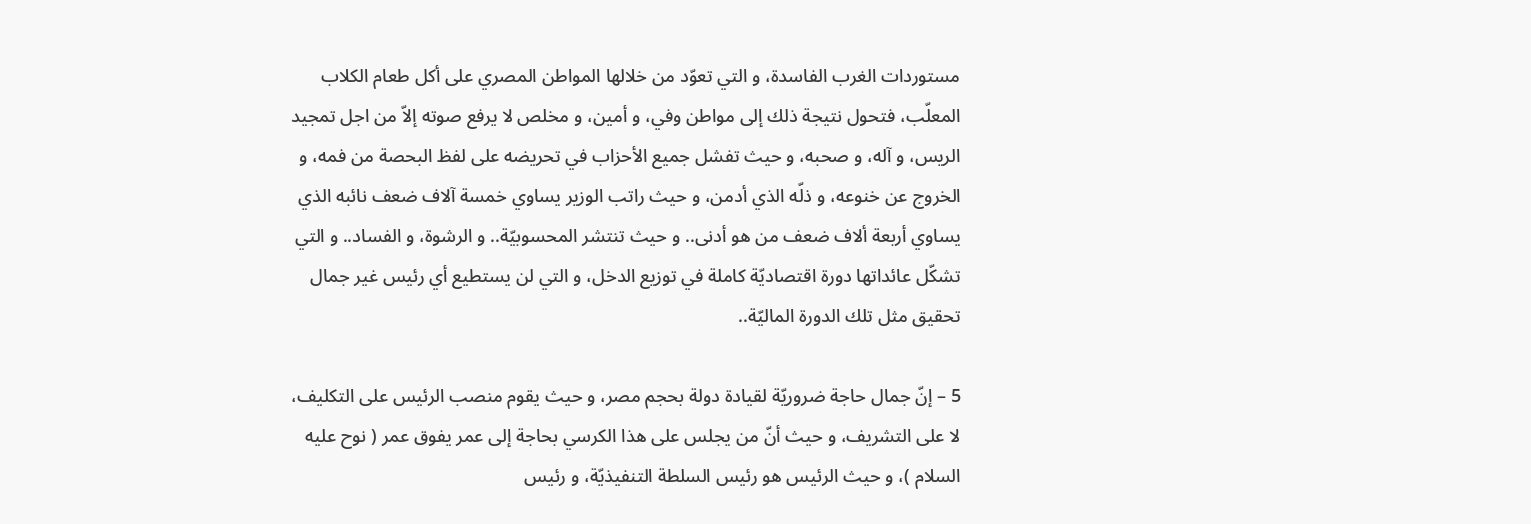مستوردات الغرب الفاسدة، و التي تعوّد من خلالها المواطن المصري على أكل طعام الكلاب المعلّب، فتحول نتيجة ذلك إلى مواطن وفي، و أمين، و مخلص لا يرفع صوته إلاّ من اجل تمجيد الريس، و آله، و صحبه، و حيث تفشل جميع الأحزاب في تحريضه على لفظ البحصة من فمه، و الخروج عن خنوعه، و ذلّه الذي أدمن، و حيث راتب الوزير يساوي خمسة آلاف ضعف نائبه الذي يساوي أربعة ألاف ضعف من هو أدنى.. و حيث تنتشر المحسوبيّة.. و الرشوة، و الفساد.. و التي تشكّل عائداتها دورة اقتصاديّة كاملة في توزيع الدخل، و التي لن يستطيع أي رئيس غير جمال تحقيق مثل تلك الدورة الماليّة..

5 – إنّ جمال حاجة ضروريّة لقيادة دولة بحجم مصر، و حيث يقوم منصب الرئيس على التكليف، لا على التشريف، و حيث أنّ من يجلس على هذا الكرسي بحاجة إلى عمر يفوق عمر ( نوح عليه السلام )، و حيث الرئيس هو رئيس السلطة التنفيذيّة، و رئيس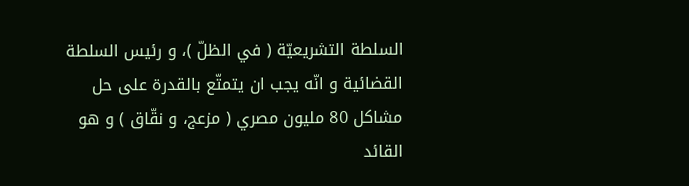السلطة التشريعيّة ( في الظلّ )، و رئيس السلطة القضائية و انّه يجب ان يتمتّع بالقدرة على حل مشاكل 80 مليون مصري ( مزعج، و نقّاق ) و هو القائد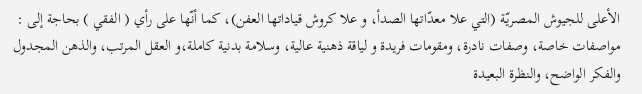الأعلى للجيوش المصريّة (التي علا معدّاتها الصدأ، و علا كروش قياداتها العفن)، كما أنّها على رأي ( الفقي ) بحاجة إلى : مواصفات خاصة، وصفات نادرة، ومقومات فريدة و لياقة ذهنية عالية، وسلامة بدنية كاملة،و العقل المرتب، والذهن المجدول والفكر الواضح، والنظرة البعيدة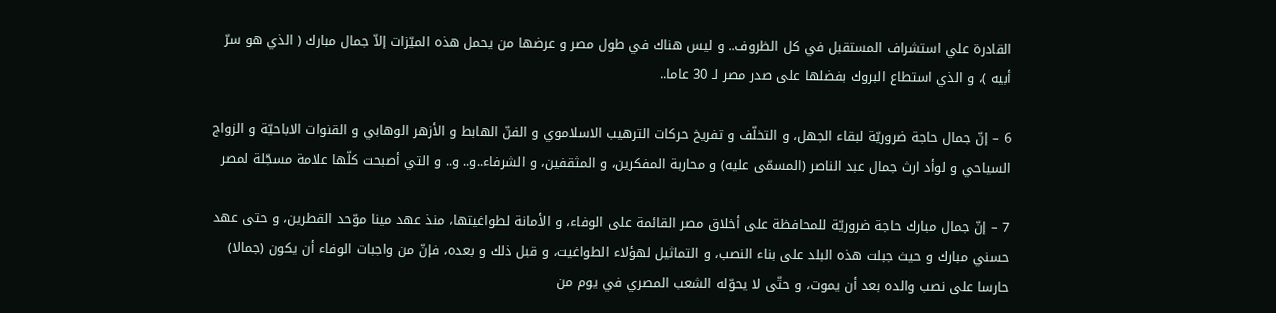القادرة علي استشراف المستقبل في كل الظروف.. و ليس هناك في طول مصر و عرضها من يحمل هذه الميّزات إلاّ جمال مبارك ( الذي هو سرّ أبيه )، و الذي استطاع البروك بفضلها على صدر مصر لـ 30 عاما..

6 – إنّ جمال حاجة ضروريّة لبقاء الجهل، و التخلّف و تفريخ حركات الترهيب الاسلاموي و الفنّ الهابط و الأزهر الوهابي و القنوات الاباحيّة و الزواج السياحي و لوأد ارث جمال عبد الناصر (المسمّى عليه) و محاربة المفكرين، و المثقفين، و الشرفاء..و.. و.. و التي أصبحت كلّها علامة مسجّلة لمصر

7 – إنّ جمال مبارك حاجة ضروريّة للمحافظة على أخلاق مصر القائمة على الوفاء، و الأمانة لطواغيتها، منذ عهد مينا موّحد القطرين، و حتى عهد حسني مبارك و حيث جبلت هذه البلد على بناء النصب، و التماثيل لهؤلاء الطواغيت، و قبل ذلك و بعده، فإنّ من واجبات الوفاء أن يكون (جمالا) حارسا على نصب والده بعد أن يموت، و حتّى لا يحوّله الشعب المصري في يوم من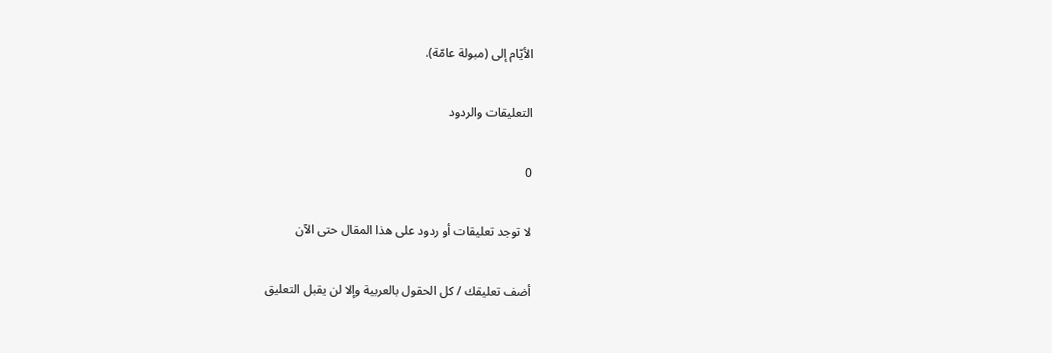الأيّام إلى (مبولة عامّة).

التعليقات والردود

0

لا توجد تعليقات أو ردود على هذا المقال حتى الآن

أضف تعليقك / كل الحقول بالعربية وإلا لن يقبل التعليق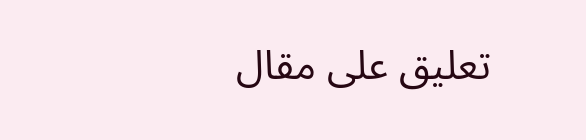تعليق على مقال